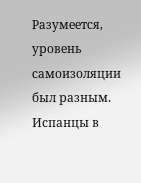Разумеется, уровень самоизоляции был разным. Испанцы в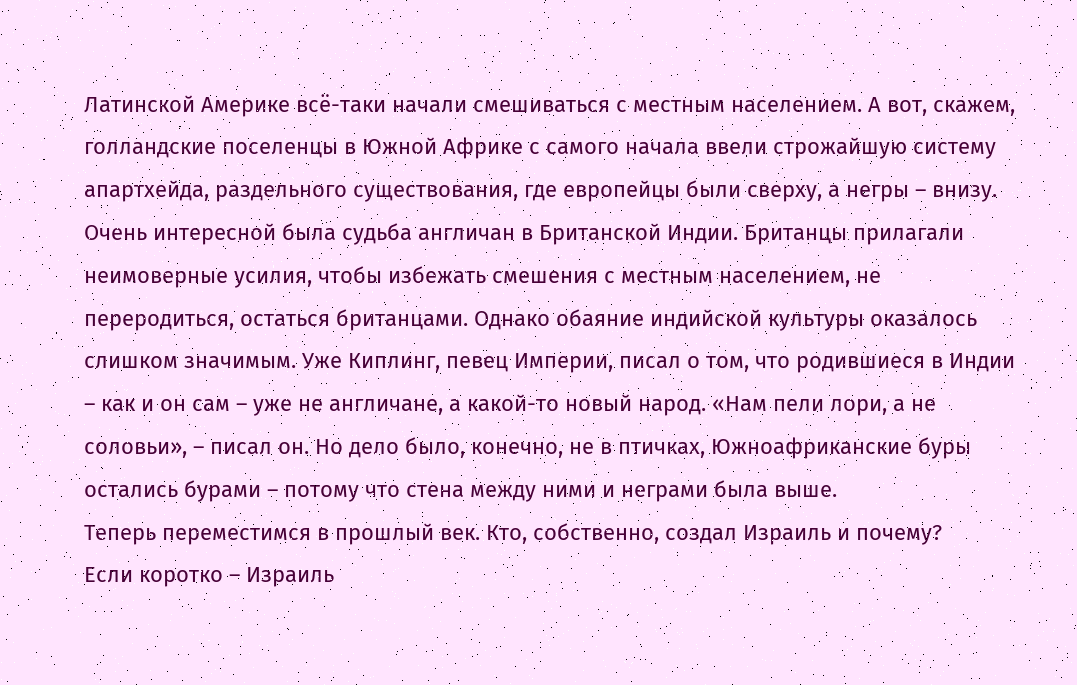Латинской Америке всё-таки начали смешиваться с местным населением. А вот, скажем, голландские поселенцы в Южной Африке с самого начала ввели строжайшую систему апартхейда, раздельного существования, где европейцы были сверху, а негры – внизу.
Очень интересной была судьба англичан в Британской Индии. Британцы прилагали неимоверные усилия, чтобы избежать смешения с местным населением, не переродиться, остаться британцами. Однако обаяние индийской культуры оказалось слишком значимым. Уже Киплинг, певец Империи, писал о том, что родившиеся в Индии – как и он сам – уже не англичане, а какой-то новый народ. «Нам пели лори, а не соловьи», – писал он. Но дело было, конечно, не в птичках, Южноафриканские буры остались бурами – потому что стена между ними и неграми была выше.
Теперь переместимся в прошлый век. Кто, собственно, создал Израиль и почему?
Если коротко – Израиль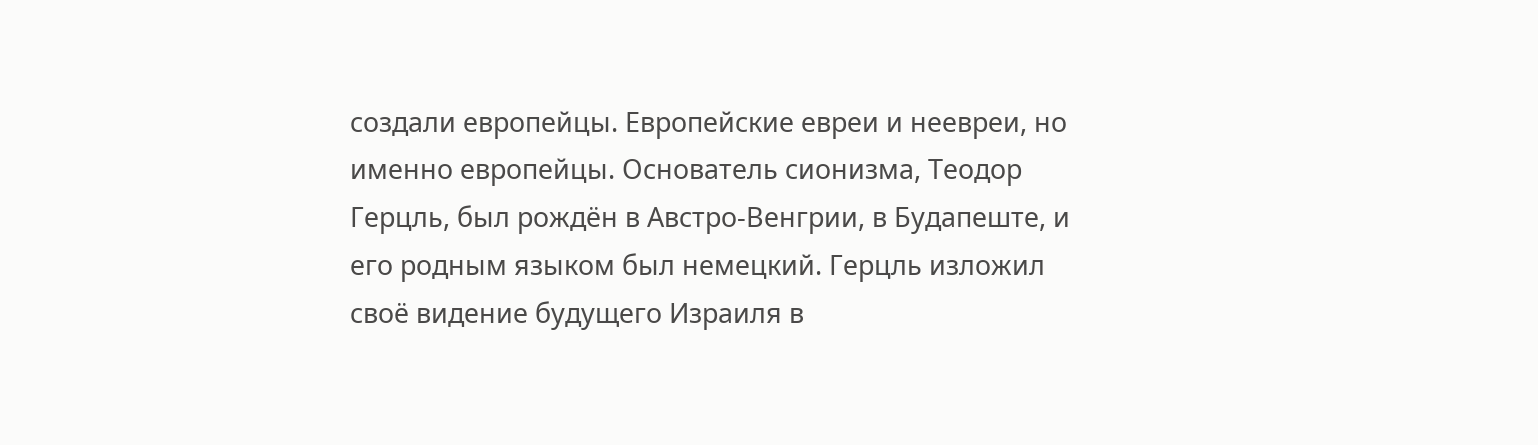создали европейцы. Европейские евреи и неевреи, но именно европейцы. Основатель сионизма, Теодор Герцль, был рождён в Австро-Венгрии, в Будапеште, и его родным языком был немецкий. Герцль изложил своё видение будущего Израиля в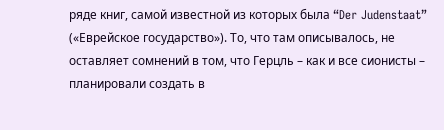ряде книг, самой известной из которых была “Der Judenstaat” («Еврейское государство»). То, что там описывалось, не оставляет сомнений в том, что Герцль – как и все сионисты – планировали создать в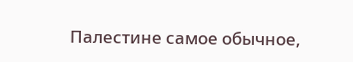Палестине самое обычное,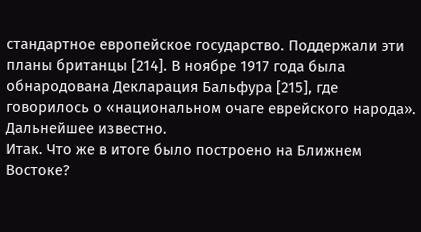стандартное европейское государство. Поддержали эти планы британцы [214]. В ноябре 1917 года была обнародована Декларация Бальфура [215], где говорилось о «национальном очаге еврейского народа». Дальнейшее известно.
Итак. Что же в итоге было построено на Ближнем Востоке?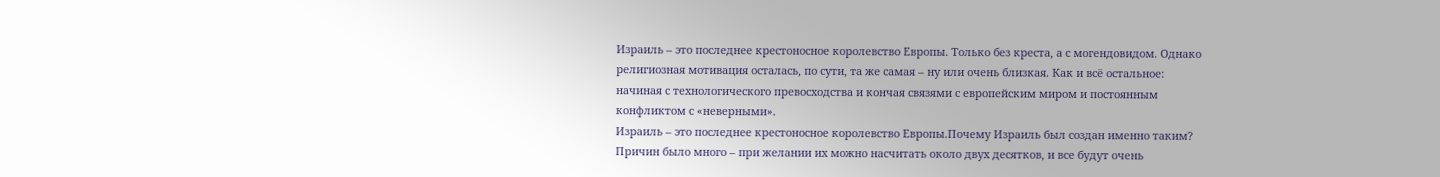Израиль – это последнее крестоносное королевство Европы. Только без креста, а с могендовидом. Однако религиозная мотивация осталась, по сути, та же самая – ну или очень близкая. Как и всё остальное: начиная с технологического превосходства и кончая связями с европейским миром и постоянным конфликтом с «неверными».
Израиль – это последнее крестоносное королевство Европы.Почему Израиль был создан именно таким?
Причин было много – при желании их можно насчитать около двух десятков, и все будут очень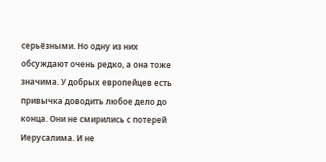серьёзными. Но одну из них обсуждают очень редко, а она тоже значима. У добрых европейцев есть привычка доводить любое дело до конца. Они не смирились с потерей Иерусалима. И не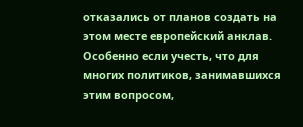отказались от планов создать на этом месте европейский анклав. Особенно если учесть, что для многих политиков, занимавшихся этим вопросом,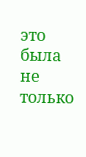это была не только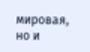мировая, но и